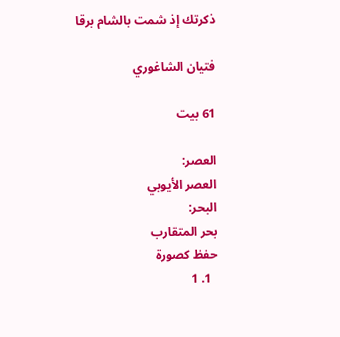ذكرتك إذ شمت بالشام برقا

فتيان الشاغوري

61 بيت

العصر:
العصر الأيوبي
البحر:
بحر المتقارب
حفظ كصورة
  1. 1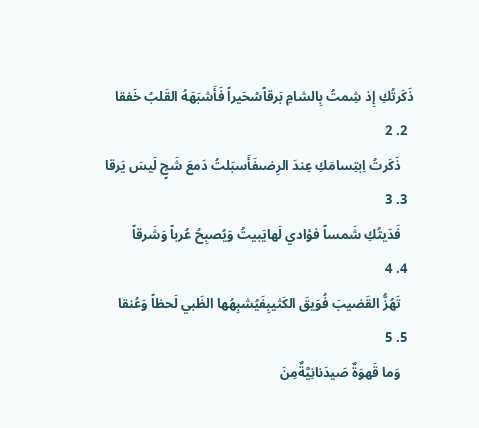ذَكَرتُكِ إِذ شِمتُ بِالشامِ بَرقاًسُحَيراً فَأَشبَهَهُ القَلبُ خَفقا
  2. 2
    ذَكَرتُ اِبتِسامَكِ عِندَ الرِضىفَأَسبَلتُ دَمعَ شَجٍ لَيسَ يَرقا
  3. 3
    فَدَيتُكِ شَمساً فؤادي لَهايَبيتُ وَيُصبِحُ عُرباً وَشَرقاً
  4. 4
    تَهُزُّ القَضيبَ فُوَيقَ الكَثيبِفَيُشبِهُها الظَبي لَحظاً وَعُنقا
  5. 5
    وَما قَهوَةٌ صَيدَنانِيَّةٌمِنَ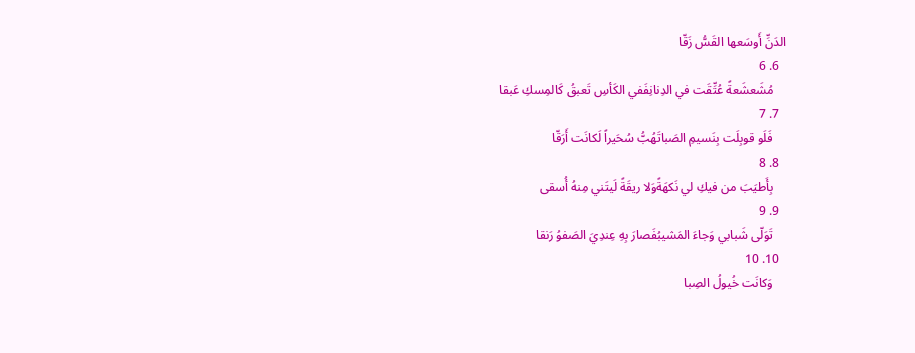الدَنِّ أَوسَعها القَسُّ زَقّا
  6. 6
    مُشَعشَعةً عُتِّقَت في الدِنانِفَفي الكَأسِ تَعبقُ كَالمِسكِ عَبقا
  7. 7
    فَلَو قوبِلَت بِنَسيمِ الصَباتَهُبُّ سُحَيراً لَكانَت أَرَقّا
  8. 8
    بِأَطيَبَ من فيكِ لي نَكهَةًوَلا ريقَةً لَيتَني مِنهُ أُسقى
  9. 9
    تَوَلّى شَبابي وَجاءَ المَشيبُفَصارَ بِهِ عِندِيَ الصَفوُ رَنقا
  10. 10
    وَكانَت خُيولُ الصِبا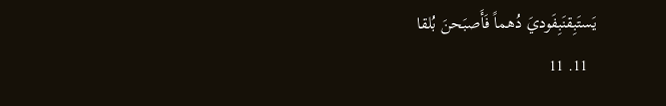يَستَبِقنَبِفَوديَ دُهماً فَأَصبَحنَ بُلقا
  11. 11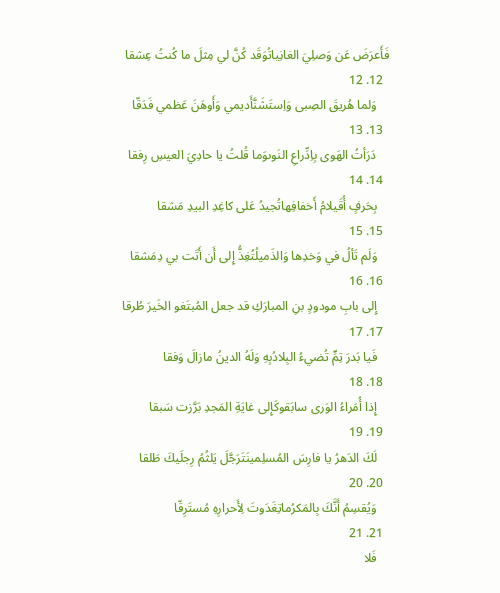فَأَعرَضَ عَن وَصلِيَ الغانِياتُوَقَد كُنَّ لي مِثلَ ما كُنتُ عِشقا
  12. 12
    وَلما هُريقَ الصِبى وَاِستَشَنَّأَديمي وَأَوهَنَ عَظمي فَدَقّا
  13. 13
    دَرَأتُ الهَوى بِاِدِّراعِ النَوىوَما قُلتُ يا حادِيَ العيسِ رِفقا
  14. 14
    بِحَرفٍ أُقَيلامُ أَخفافِهاتُجيدُ عَلى كاغِدِ البيدِ مَشقا
  15. 15
    وَلَم تَألُ في وَخدِها وَالذَميلُتُغِذُّ إِلى أَن أَتَت بي دِمَشقا
  16. 16
    إِلى بابِ مودودٍ بنِ المبارَكِ قد جعل المُبتَغو الخَيرَ طُرقا
  17. 17
    فَيا بَدرَ تِمٍّ تُضيءُ البِلادُبِهِ وَلَهُ الدينُ مازالَ وَفقا
  18. 18
    إِذا أُمَراءُ الوَرى سابَقوكَإِلى غايَةِ المَجدِ بَرَّزت سَبقا
  19. 19
    لَكَ الدَهرُ يا فارِسَ المُسلِمينَتَرَجَّلَ يَلثُمُ رِجلَيكَ طَلقا
  20. 20
    وَيُقسِمُ أَنَّكَ بِالمَكرُماتِغَدَوتَ لِأَحرارِهِ مُستَرِقّا
  21. 21
    فَلا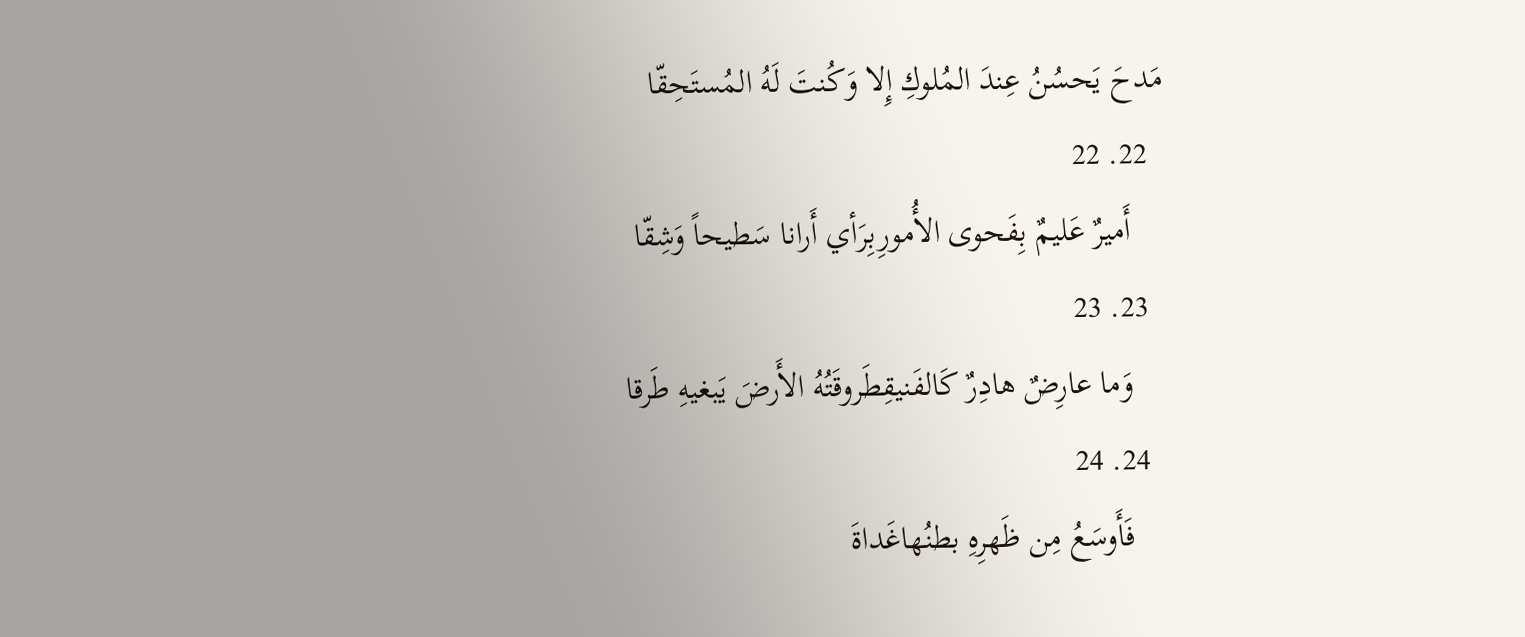مَدحَ يَحسُنُ عِندَ المُلوكِ إِلا وَكُنتَ لَهُ المُستَحِقّا
  22. 22
    أَميرٌ عَليمٌ بِفَحوى الأُمورِبِرَأي أَرانا سَطيحاً وَشِقّا
  23. 23
    وَما عارِضٌ هادِرٌ كَالفَنيقِطَروقَتُهُ الأَرضَ يَبغيهِ طَرقا
  24. 24
    فَأَوسَعُ مِن ظَهرِهِ بطنُهاغَداةَ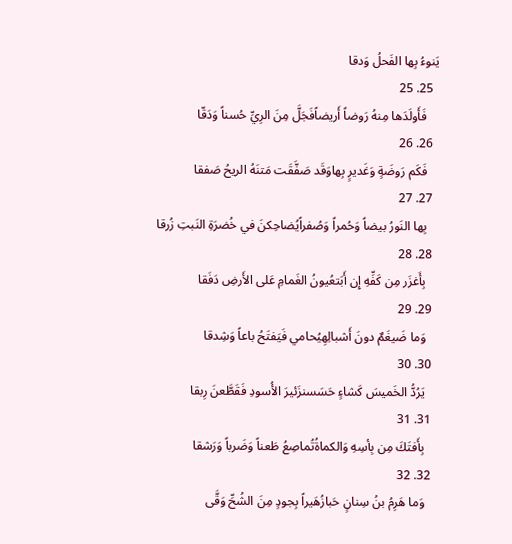يَنوءُ بِها الفَحلُ وَدقا
  25. 25
    فَأَولَدَها مِنهُ رَوضاً أَريضاًفَجَلَّ مِنَ الرِيِّ حُسناً وَدَقّا
  26. 26
    فَكَم رَوضَةٍ وَغَديرٍ بِهاوَقَد صَفَّقَت مَتنَهُ الريحُ صَفقا
  27. 27
    بِها النَورُ بيضاً وَحُمراً وَصُفراًيُضاحِكنَ في خُضرَةِ النَبتِ زُرقا
  28. 28
    بِأَغزَر مِن كَفِّهِ إِن أَبَتعُيونُ الغَمامِ عَلى الأَرضِ دَفَقا
  29. 29
    وَما ضَيغَمٌ دونَ أَشبالِهِيُحامي فَيَفتَحُ باعاً وَشِدقا
  30. 30
    يَرُدُّ الخَميسَ كَشاءٍ حَسَسنزَئيرَ الأُسودِ فَقَطَّعنَ رِبقا
  31. 31
    بِأَفتَكَ مِن بِأسِهِ وَالكماةُتُماصِعُ طَعناً وَضَرباً وَرَشقا
  32. 32
    وَما هَرِمُ بنُ سِنانٍ حَبازُهَيراً بِجودٍ مِنَ الشُحِّ وَقَّى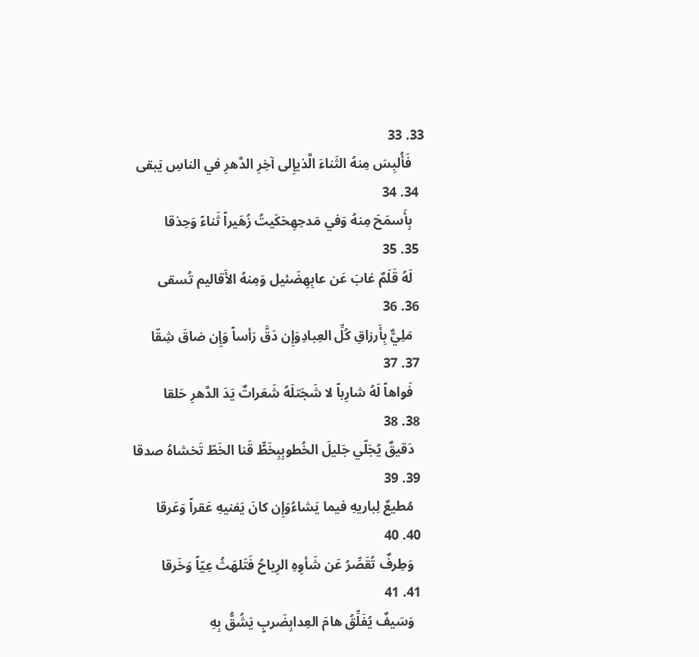33. 33
    فَأُلبِسَ مِنهُ الثَناءَ الَّذيإِلى آخِرِ الدَّهرِ في الناسِ يَبقى
  34. 34
    بِأَسمَحَ مِنهُ وَفي مَدحِهِحَكَيتُ زُهَيراً ثَناءً وَحِذقا
  35. 35
    لَهُ قَلَمٌ غابَ عَن عابِهِضَئيل وَمِنهُ الأَقاليم تُسقى
  36. 36
    مَلِيٌّ بِأَرزاقِ كُلِّ العِبادِوَإِن دَقَّ رَأساً وَإِن ضاقَ شِقّا
  37. 37
    فَواهاً لَهُ شارِباً لا شَجَتلَهُ شَعَراتٌ يَدَ الدَّهرِ حَلقا
  38. 38
    دَقيقٌ يُجَلّي جَليلَ الخُطوبِبِخَطٍّ قَنا الخَطّ تَخشاهُ صدقا
  39. 39
    مُطيعٌ لِباريهِ فيما يَشاءُوَإِن كانَ يَفنيهِ عَقراً وَعَرقا
  40. 40
    وَطِرفٌ تُقَصِّرُ عَن شَأوِهِ الرِياحُ فَتَلهَثُ عِيّاً وَخَرقا
  41. 41
    وَسَيفٌ يُفَلِّقُ هامَ العِدابِضَربٍ يَشُقُّ بِهِ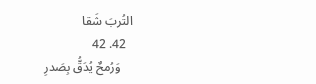التُربَ شَقا
  42. 42
    وَرُمحٌ يُدَقُّ بِصَدرِ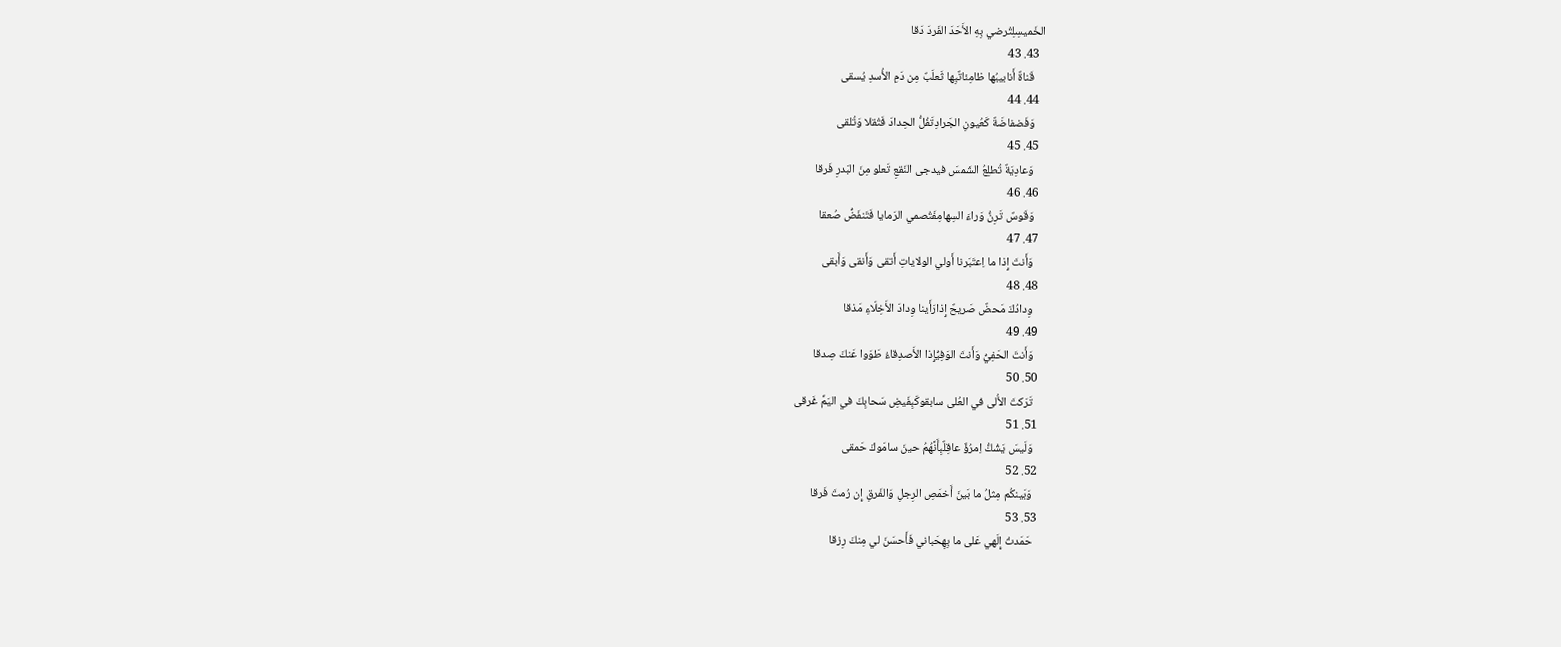الخَميسِلِتُرضي بِهِ الأَحَدَ الفَردَ دَقا
  43. 43
    قَناةٌ أَنابيبُها ظامِئاتٌبِها ثَعلَبٌ مِن دَمِ الأُسدِ يُسقى
  44. 44
    وَفَضفاضَةٌ كَعُيونِ الجَرادِتَفُلُّ الحِدادَ فَتُقلا وَتُلقى
  45. 45
    وَعادِيَةٌ تُطلِعُ الشَمسَ فيدجى النَقعِ تَعلو مِنَ البَدرِ فَرقا
  46. 46
    وَقَوسٌ تَرِنُّ وَراءَ السِهامِفَتُصمي الرَمايا فَتَنفَضُّ صُعقا
  47. 47
    وَأَنتَ إِذا ما اِعتَبَرنا أَولي الولاياتِ أَتقى وَأَنقى وَأَبقى
  48. 48
    وِدادُكَ مَحضٌ صَريحٌ إِذارَأَينا وِدادَ الأَخِلّاءِ مَذقا
  49. 49
    وَأَنتَ الحَفِيُّ وَأَنتَ الوَفِيُّإِذا الأَصدِقاءُ طَوَوا عَنكَ صِدقا
  50. 50
    تَرَكتَ الأُلى في العُلى سابقوكَبِفَيضِ سَحابِكَ في اليَمِّ غَرقى
  51. 51
    وَلَيسَ يَشُكُّ اِمرُؤٌ عاقِلٌبِأَنَّهُمُ حينَ سامَوكَ حَمقى
  52. 52
    وَبَينكُم مِثلُ ما بَينَ أَخمَصِ الرِجلِ وَالفَرقِ إِن رُمتَ فَرقا
  53. 53
    حَمَدتُ إِلَهي عَلى ما بِهِحَباني فَأَحسَنَ لي مِنكَ رِزقا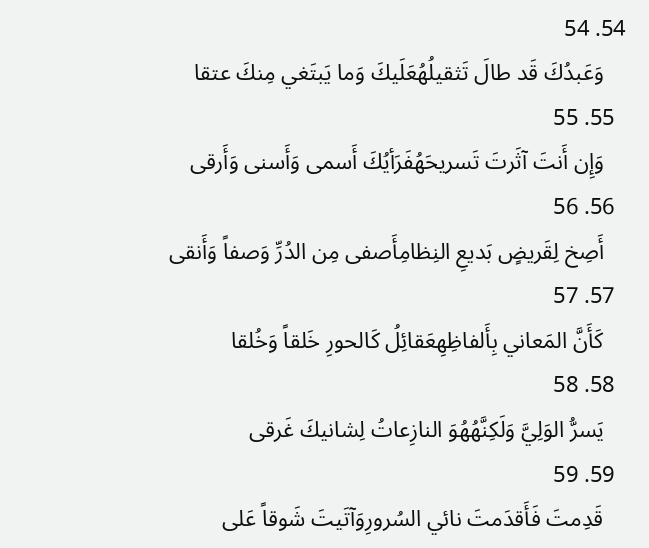54. 54
    وَعَبدُكَ قَد طالَ تَثقيلُهُعَلَيكَ وَما يَبتَغي مِنكَ عتقا
  55. 55
    وَإِن أَنتَ آثَرتَ تَسريحَهُفَرَأيُكَ أَسمى وَأَسنى وَأَرقى
  56. 56
    أَصِخ لِقَريضٍ بَديعِ النِظامِأَصفى مِن الدُرِّ وَصفاً وَأَنقى
  57. 57
    كَأَنَّ المَعاني بِأَلفاظِهِعَقائِلُ كَالحورِ خَلقاً وَخُلقا
  58. 58
    يَسرُّ الوَلِيَّ وَلَكِنَّهُهُوَ النازِعاتُ لِشانيكَ غَرقى
  59. 59
    قَدِمتَ فَأَقدَمتَ نائي السُرورِوَآتَيتَ شَوقاً عَلى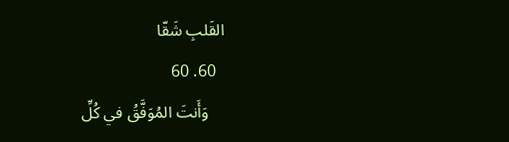القَلبِ شَقّا
  60. 60
    وَأَنتَ المُوَفَّقُ في كُلِّ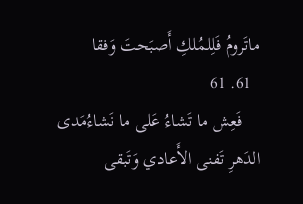ماتَرومُ فَلِلمُلكِ أَصبَحتَ وَفقا
  61. 61
    فَعِش ما تَشاءُ عَلى ما نَشاءُمَدى الدَهرِ تَفنى الأَعادي وَتَبقى